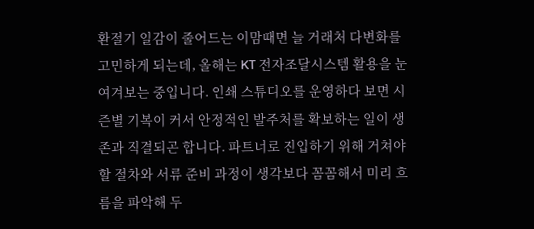환절기 일감이 줄어드는 이맘때면 늘 거래처 다변화를 고민하게 되는데, 올해는 KT 전자조달시스템 활용을 눈여겨보는 중입니다. 인쇄 스튜디오를 운영하다 보면 시즌별 기복이 커서 안정적인 발주처를 확보하는 일이 생존과 직결되곤 합니다. 파트너로 진입하기 위해 거쳐야 할 절차와 서류 준비 과정이 생각보다 꼼꼼해서 미리 흐름을 파악해 두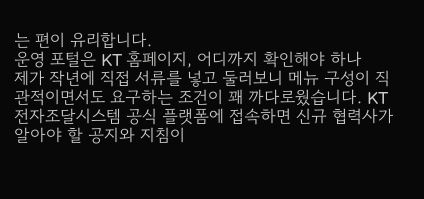는 편이 유리합니다.
운영 포털은 KT 홈페이지, 어디까지 확인해야 하나
제가 작년에 직접 서류를 넣고 둘러보니 메뉴 구성이 직관적이면서도 요구하는 조건이 꽤 까다로웠습니다. KT 전자조달시스템 공식 플랫폼에 접속하면 신규 협력사가 알아야 할 공지와 지침이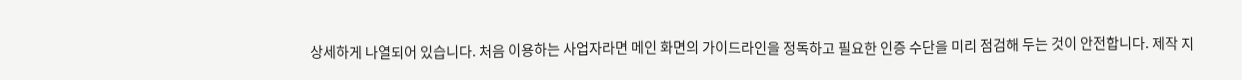상세하게 나열되어 있습니다. 처음 이용하는 사업자라면 메인 화면의 가이드라인을 정독하고 필요한 인증 수단을 미리 점검해 두는 것이 안전합니다. 제작 지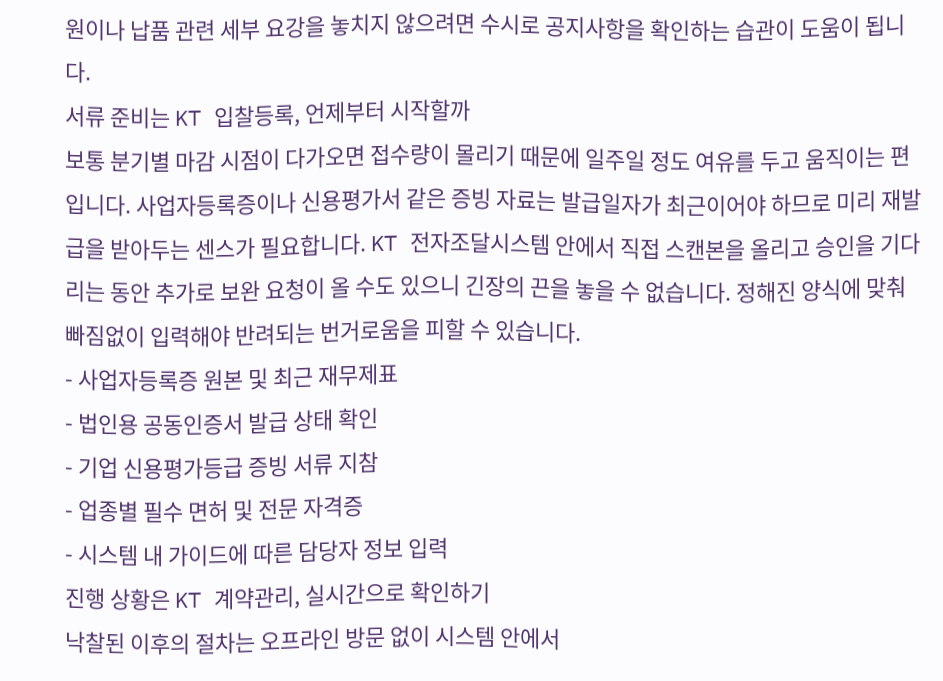원이나 납품 관련 세부 요강을 놓치지 않으려면 수시로 공지사항을 확인하는 습관이 도움이 됩니다.
서류 준비는 KT 입찰등록, 언제부터 시작할까
보통 분기별 마감 시점이 다가오면 접수량이 몰리기 때문에 일주일 정도 여유를 두고 움직이는 편입니다. 사업자등록증이나 신용평가서 같은 증빙 자료는 발급일자가 최근이어야 하므로 미리 재발급을 받아두는 센스가 필요합니다. KT 전자조달시스템 안에서 직접 스캔본을 올리고 승인을 기다리는 동안 추가로 보완 요청이 올 수도 있으니 긴장의 끈을 놓을 수 없습니다. 정해진 양식에 맞춰 빠짐없이 입력해야 반려되는 번거로움을 피할 수 있습니다.
- 사업자등록증 원본 및 최근 재무제표
- 법인용 공동인증서 발급 상태 확인
- 기업 신용평가등급 증빙 서류 지참
- 업종별 필수 면허 및 전문 자격증
- 시스템 내 가이드에 따른 담당자 정보 입력
진행 상황은 KT 계약관리, 실시간으로 확인하기
낙찰된 이후의 절차는 오프라인 방문 없이 시스템 안에서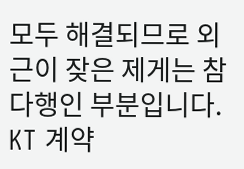모두 해결되므로 외근이 잦은 제게는 참 다행인 부분입니다. KT 계약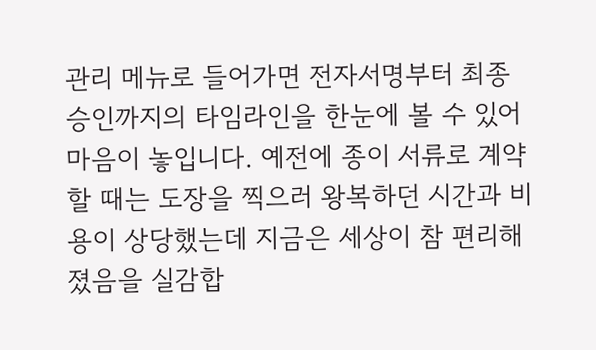관리 메뉴로 들어가면 전자서명부터 최종 승인까지의 타임라인을 한눈에 볼 수 있어 마음이 놓입니다. 예전에 종이 서류로 계약할 때는 도장을 찍으러 왕복하던 시간과 비용이 상당했는데 지금은 세상이 참 편리해졌음을 실감합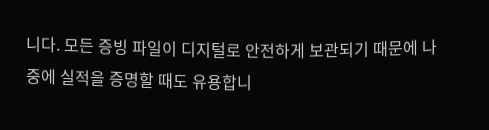니다. 모든 증빙 파일이 디지털로 안전하게 보관되기 때문에 나중에 실적을 증명할 때도 유용합니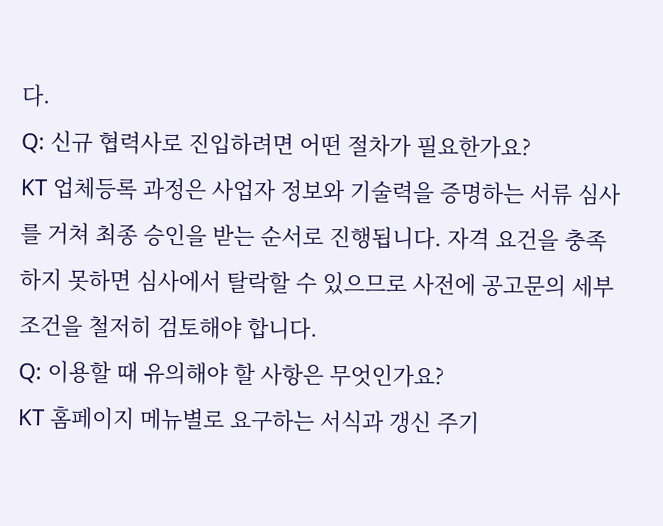다.
Q: 신규 협력사로 진입하려면 어떤 절차가 필요한가요?
KT 업체등록 과정은 사업자 정보와 기술력을 증명하는 서류 심사를 거쳐 최종 승인을 받는 순서로 진행됩니다. 자격 요건을 충족하지 못하면 심사에서 탈락할 수 있으므로 사전에 공고문의 세부 조건을 철저히 검토해야 합니다.
Q: 이용할 때 유의해야 할 사항은 무엇인가요?
KT 홈페이지 메뉴별로 요구하는 서식과 갱신 주기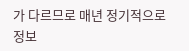가 다르므로 매년 정기적으로 정보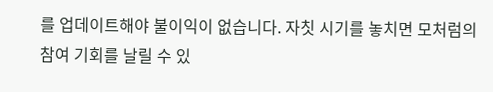를 업데이트해야 불이익이 없습니다. 자칫 시기를 놓치면 모처럼의 참여 기회를 날릴 수 있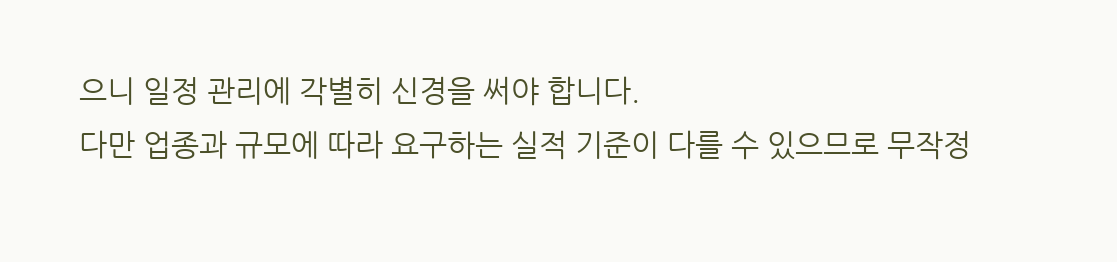으니 일정 관리에 각별히 신경을 써야 합니다.
다만 업종과 규모에 따라 요구하는 실적 기준이 다를 수 있으므로 무작정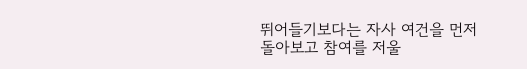뛰어들기보다는 자사 여건을 먼저 돌아보고 참여를 저울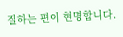질하는 편이 현명합니다.